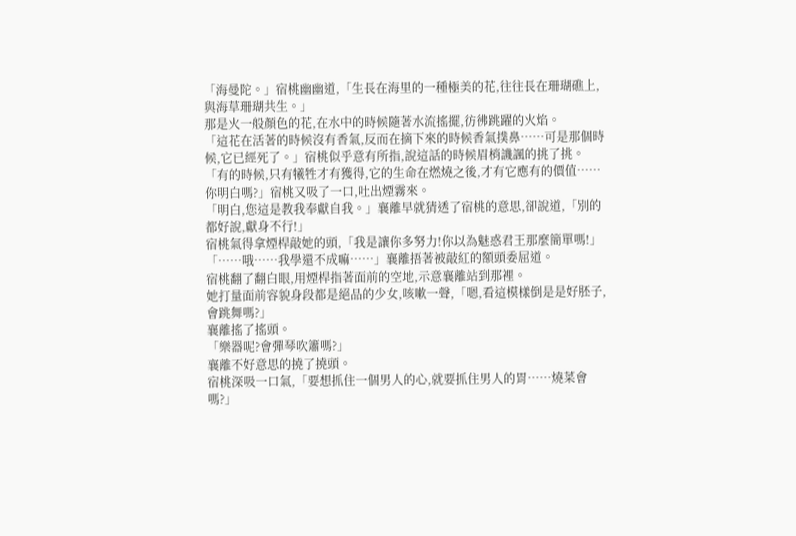「海曼陀。」宿桃幽幽道,「生長在海里的一種極美的花,往往長在珊瑚礁上,與海草珊瑚共生。」
那是火一般顏色的花,在水中的時候隨著水流搖擺,彷彿跳躍的火焰。
「這花在活著的時候沒有香氣,反而在摘下來的時候香氣撲鼻……可是那個時候,它已經死了。」宿桃似乎意有所指,說這話的時候眉梢譏諷的挑了挑。
「有的時候,只有犧牲才有獲得,它的生命在燃燒之後,才有它應有的價值……你明白嗎?」宿桃又吸了一口,吐出煙霧來。
「明白,您這是教我奉獻自我。」襄離早就猜透了宿桃的意思,卻說道,「別的都好說,獻身不行!」
宿桃氣得拿煙桿敲她的頭,「我是讓你多努力!你以為魅惑君王那麼簡單嗎!」
「……哦……我學還不成嘛……」襄離捂著被敲紅的額頭委屈道。
宿桃翻了翻白眼,用煙桿指著面前的空地,示意襄離站到那裡。
她打量面前容貌身段都是絕品的少女,咳嗽一聲,「嗯,看這模樣倒是是好胚子,會跳舞嗎?」
襄離搖了搖頭。
「樂器呢?會彈琴吹簫嗎?」
襄離不好意思的撓了撓頭。
宿桃深吸一口氣,「要想抓住一個男人的心,就要抓住男人的胃……燒菜會嗎?」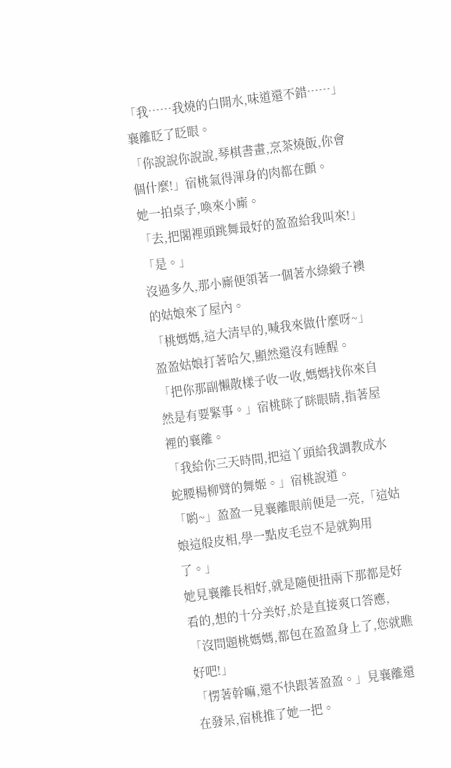「我……我燒的白開水,味道還不錯……」襄離眨了眨眼。
「你說說你說說,琴棋書畫,烹茶燒飯,你會個什麼!」宿桃氣得渾身的肉都在顫。
她一拍桌子,喚來小廝。
「去,把閣裡頭跳舞最好的盈盈給我叫來!」
「是。」
沒過多久,那小廝便領著一個著水綠緞子襖的姑娘來了屋內。
「桃媽媽,這大清早的,喊我來做什麼呀~」盈盈姑娘打著哈欠,顯然還沒有睡醒。
「把你那副懶散樣子收一收,媽媽找你來自然是有要緊事。」宿桃眯了眯眼睛,指著屋裡的襄離。
「我給你三天時間,把這丫頭給我調教成水蛇腰楊柳臂的舞姬。」宿桃說道。
「喲~」盈盈一見襄離眼前便是一亮,「這姑娘這般皮相,學一點皮毛豈不是就夠用了。」
她見襄離長相好,就是隨便扭兩下那都是好看的,想的十分美好,於是直接爽口答應,「沒問題桃媽媽,都包在盈盈身上了,您就瞧好吧!」
「愣著幹嘛,還不快跟著盈盈。」見襄離還在發呆,宿桃推了她一把。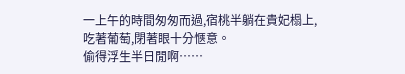一上午的時間匆匆而過,宿桃半躺在貴妃榻上,吃著葡萄,閉著眼十分愜意。
偷得浮生半日閒啊……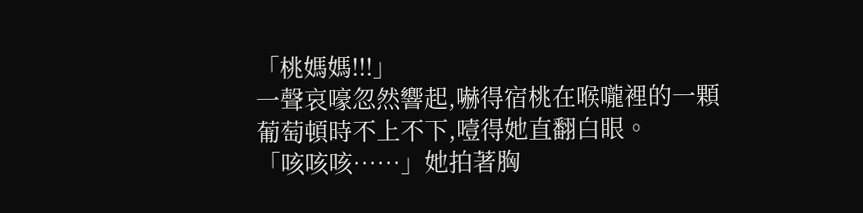「桃媽媽!!!」
一聲哀嚎忽然響起,嚇得宿桃在喉嚨裡的一顆葡萄頓時不上不下,噎得她直翻白眼。
「咳咳咳……」她拍著胸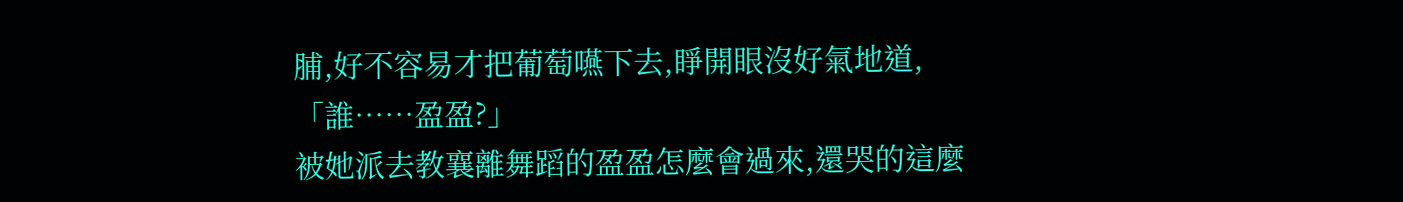脯,好不容易才把葡萄嚥下去,睜開眼沒好氣地道,「誰……盈盈?」
被她派去教襄離舞蹈的盈盈怎麼會過來,還哭的這麼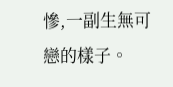慘,一副生無可戀的樣子。